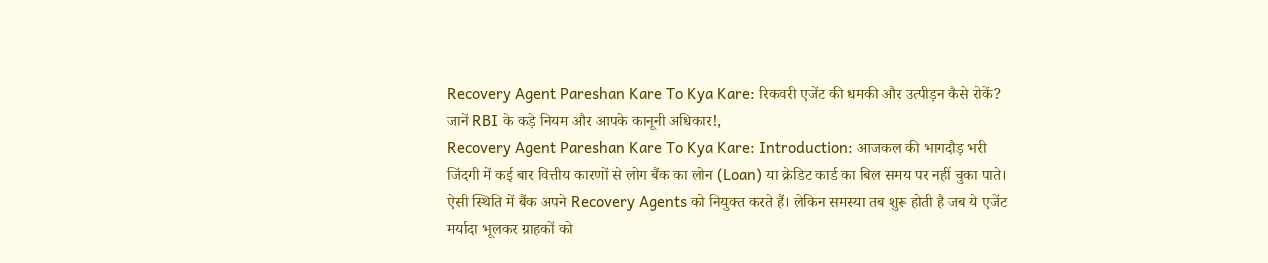Recovery Agent Pareshan Kare To Kya Kare: रिकवरी एजेंट की धमकी और उत्पीड़न कैसे रोकें? जानें RBI के कड़े नियम और आपके कानूनी अधिकार!,
Recovery Agent Pareshan Kare To Kya Kare: Introduction: आजकल की भागदौड़ भरी जिंदगी में कई बार वित्तीय कारणों से लोग बैंक का लोन (Loan) या क्रेडिट कार्ड का बिल समय पर नहीं चुका पाते। ऐसी स्थिति में बैंक अपने Recovery Agents को नियुक्त करते हैं। लेकिन समस्या तब शुरू होती है जब ये एजेंट मर्यादा भूलकर ग्राहकों को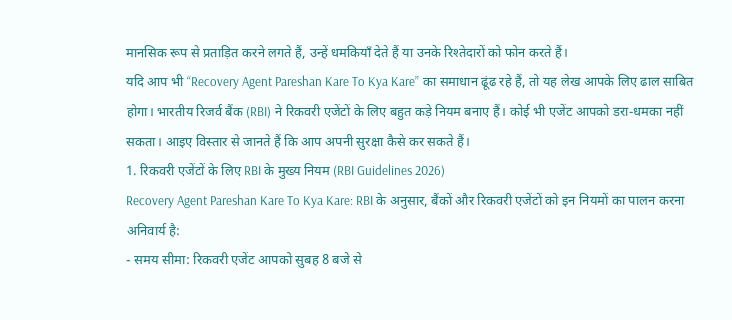मानसिक रूप से प्रताड़ित करने लगते हैं, उन्हें धमकियाँ देते हैं या उनके रिश्तेदारों को फोन करते हैं।
यदि आप भी “Recovery Agent Pareshan Kare To Kya Kare” का समाधान ढूंढ रहे हैं, तो यह लेख आपके लिए ढाल साबित होगा। भारतीय रिजर्व बैंक (RBI) ने रिकवरी एजेंटों के लिए बहुत कड़े नियम बनाए हैं। कोई भी एजेंट आपको डरा-धमका नहीं सकता। आइए विस्तार से जानते हैं कि आप अपनी सुरक्षा कैसे कर सकते हैं।
1. रिकवरी एजेंटों के लिए RBI के मुख्य नियम (RBI Guidelines 2026)
Recovery Agent Pareshan Kare To Kya Kare: RBI के अनुसार, बैंकों और रिकवरी एजेंटों को इन नियमों का पालन करना अनिवार्य है:
- समय सीमा: रिकवरी एजेंट आपको सुबह 8 बजे से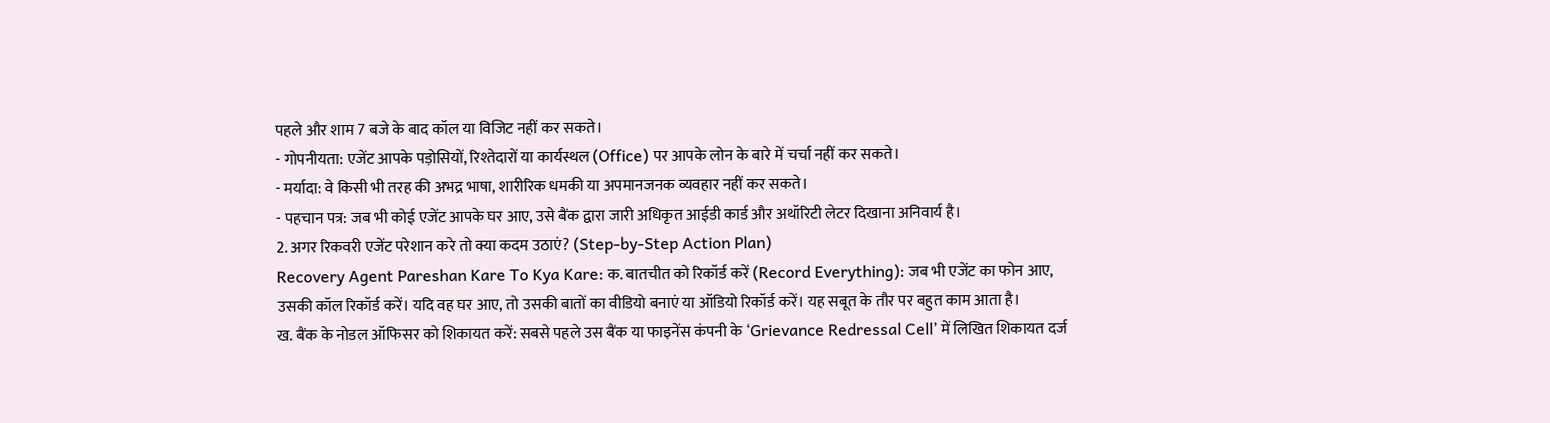पहले और शाम 7 बजे के बाद कॉल या विजिट नहीं कर सकते।
- गोपनीयता: एजेंट आपके पड़ोसियों, रिश्तेदारों या कार्यस्थल (Office) पर आपके लोन के बारे में चर्चा नहीं कर सकते।
- मर्यादा: वे किसी भी तरह की अभद्र भाषा, शारीरिक धमकी या अपमानजनक व्यवहार नहीं कर सकते।
- पहचान पत्र: जब भी कोई एजेंट आपके घर आए, उसे बैंक द्वारा जारी अधिकृत आईडी कार्ड और अथॉरिटी लेटर दिखाना अनिवार्य है।
2. अगर रिकवरी एजेंट परेशान करे तो क्या कदम उठाएं? (Step-by-Step Action Plan)
Recovery Agent Pareshan Kare To Kya Kare: क. बातचीत को रिकॉर्ड करें (Record Everything): जब भी एजेंट का फोन आए, उसकी कॉल रिकॉर्ड करें। यदि वह घर आए, तो उसकी बातों का वीडियो बनाएं या ऑडियो रिकॉर्ड करें। यह सबूत के तौर पर बहुत काम आता है।
ख. बैंक के नोडल ऑफिसर को शिकायत करें: सबसे पहले उस बैंक या फाइनेंस कंपनी के ‘Grievance Redressal Cell’ में लिखित शिकायत दर्ज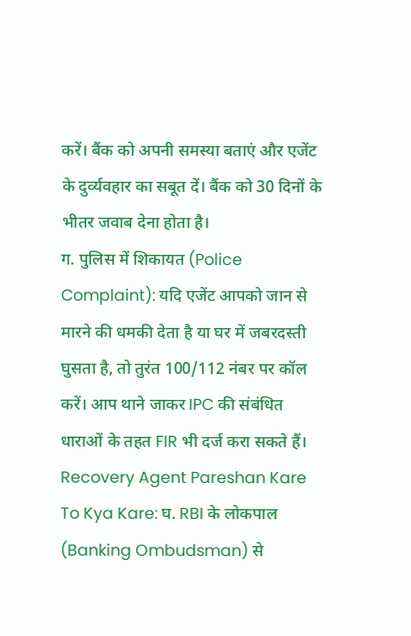करें। बैंक को अपनी समस्या बताएं और एजेंट के दुर्व्यवहार का सबूत दें। बैंक को 30 दिनों के भीतर जवाब देना होता है।
ग. पुलिस में शिकायत (Police Complaint): यदि एजेंट आपको जान से मारने की धमकी देता है या घर में जबरदस्ती घुसता है, तो तुरंत 100/112 नंबर पर कॉल करें। आप थाने जाकर IPC की संबंधित धाराओं के तहत FIR भी दर्ज करा सकते हैं।
Recovery Agent Pareshan Kare To Kya Kare: घ. RBI के लोकपाल (Banking Ombudsman) से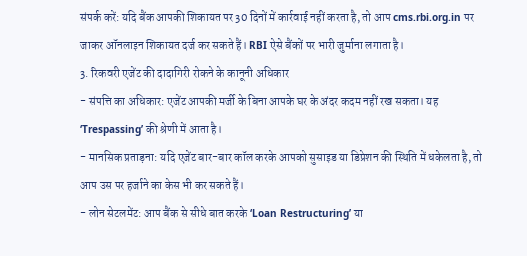संपर्क करें: यदि बैंक आपकी शिकायत पर 30 दिनों में कार्रवाई नहीं करता है, तो आप cms.rbi.org.in पर जाकर ऑनलाइन शिकायत दर्ज कर सकते हैं। RBI ऐसे बैंकों पर भारी जुर्माना लगाता है।
3. रिकवरी एजेंट की दादागिरी रोकने के कानूनी अधिकार
- संपत्ति का अधिकार: एजेंट आपकी मर्जी के बिना आपके घर के अंदर कदम नहीं रख सकता। यह ‘Trespassing’ की श्रेणी में आता है।
- मानसिक प्रताड़ना: यदि एजेंट बार-बार कॉल करके आपको सुसाइड या डिप्रेशन की स्थिति में धकेलता है, तो आप उस पर हर्जाने का केस भी कर सकते हैं।
- लोन सेटलमेंट: आप बैंक से सीधे बात करके ‘Loan Restructuring’ या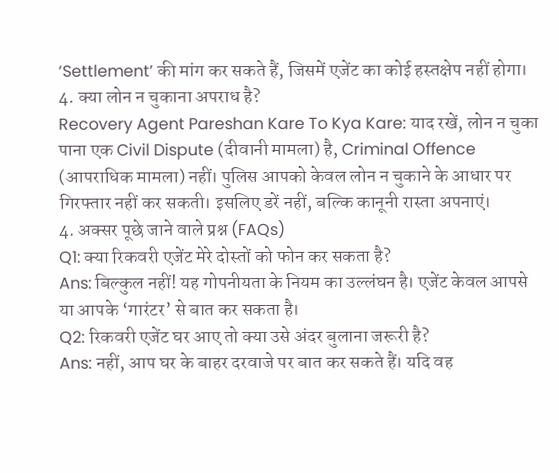‘Settlement’ की मांग कर सकते हैं, जिसमें एजेंट का कोई हस्तक्षेप नहीं होगा।
4. क्या लोन न चुकाना अपराध है?
Recovery Agent Pareshan Kare To Kya Kare: याद रखें, लोन न चुका पाना एक Civil Dispute (दीवानी मामला) है, Criminal Offence (आपराधिक मामला) नहीं। पुलिस आपको केवल लोन न चुकाने के आधार पर गिरफ्तार नहीं कर सकती। इसलिए डरें नहीं, बल्कि कानूनी रास्ता अपनाएं।
4. अक्सर पूछे जाने वाले प्रश्न (FAQs)
Q1: क्या रिकवरी एजेंट मेरे दोस्तों को फोन कर सकता है?
Ans: बिल्कुल नहीं! यह गोपनीयता के नियम का उल्लंघन है। एजेंट केवल आपसे या आपके ‘गारंटर’ से बात कर सकता है।
Q2: रिकवरी एजेंट घर आए तो क्या उसे अंदर बुलाना जरूरी है?
Ans: नहीं, आप घर के बाहर दरवाजे पर बात कर सकते हैं। यदि वह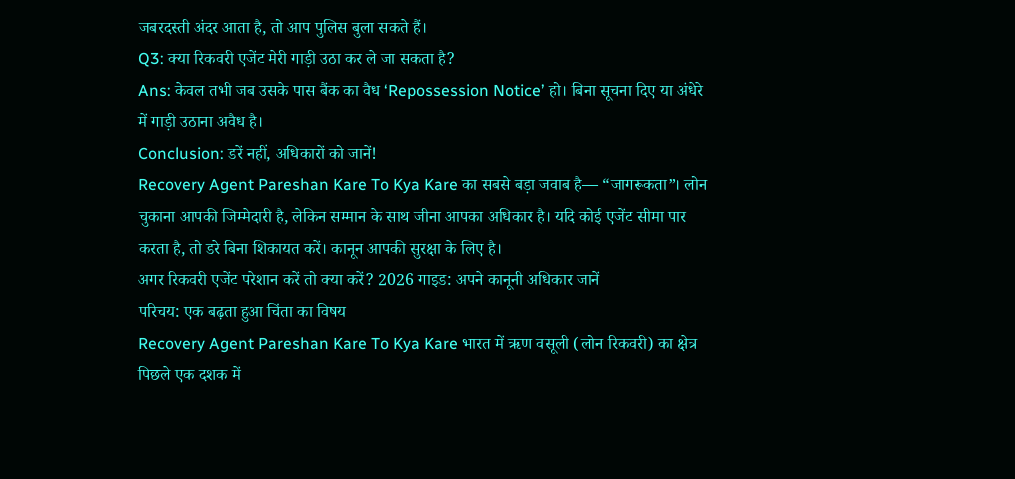जबरदस्ती अंदर आता है, तो आप पुलिस बुला सकते हैं।
Q3: क्या रिकवरी एजेंट मेरी गाड़ी उठा कर ले जा सकता है?
Ans: केवल तभी जब उसके पास बैंक का वैध ‘Repossession Notice’ हो। बिना सूचना दिए या अंधेरे में गाड़ी उठाना अवैध है।
Conclusion: डरें नहीं, अधिकारों को जानें!
Recovery Agent Pareshan Kare To Kya Kare का सबसे बड़ा जवाब है— “जागरूकता”। लोन चुकाना आपकी जिम्मेदारी है, लेकिन सम्मान के साथ जीना आपका अधिकार है। यदि कोई एजेंट सीमा पार करता है, तो डरे बिना शिकायत करें। कानून आपकी सुरक्षा के लिए है।
अगर रिकवरी एजेंट परेशान करें तो क्या करें? 2026 गाइड: अपने कानूनी अधिकार जानें
परिचय: एक बढ़ता हुआ चिंता का विषय
Recovery Agent Pareshan Kare To Kya Kare भारत में ऋण वसूली (लोन रिकवरी) का क्षेत्र पिछले एक दशक में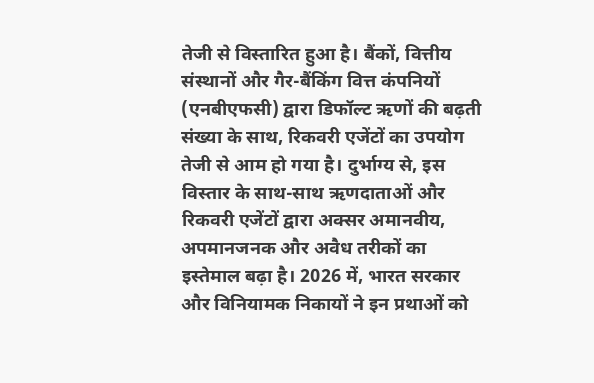तेजी से विस्तारित हुआ है। बैंकों, वित्तीय संस्थानों और गैर-बैंकिंग वित्त कंपनियों (एनबीएफसी) द्वारा डिफॉल्ट ऋणों की बढ़ती संख्या के साथ, रिकवरी एजेंटों का उपयोग तेजी से आम हो गया है। दुर्भाग्य से, इस विस्तार के साथ-साथ ऋणदाताओं और रिकवरी एजेंटों द्वारा अक्सर अमानवीय, अपमानजनक और अवैध तरीकों का इस्तेमाल बढ़ा है। 2026 में, भारत सरकार और विनियामक निकायों ने इन प्रथाओं को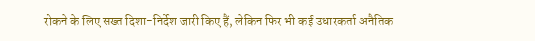रोकने के लिए सख्त दिशा-निर्देश जारी किए हैं, लेकिन फिर भी कई उधारकर्ता अनैतिक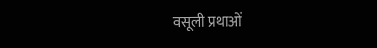वसूली प्रथाओं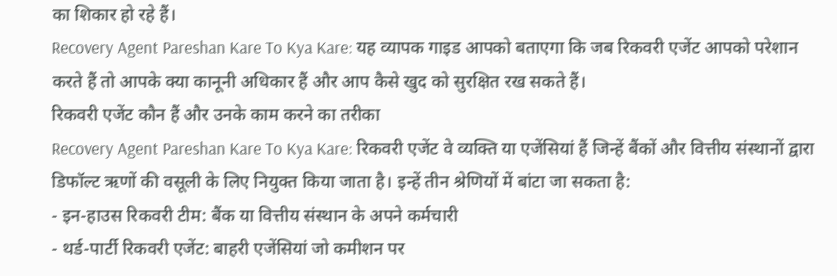का शिकार हो रहे हैं।
Recovery Agent Pareshan Kare To Kya Kare: यह व्यापक गाइड आपको बताएगा कि जब रिकवरी एजेंट आपको परेशान करते हैं तो आपके क्या कानूनी अधिकार हैं और आप कैसे खुद को सुरक्षित रख सकते हैं।
रिकवरी एजेंट कौन हैं और उनके काम करने का तरीका
Recovery Agent Pareshan Kare To Kya Kare: रिकवरी एजेंट वे व्यक्ति या एजेंसियां हैं जिन्हें बैंकों और वित्तीय संस्थानों द्वारा डिफॉल्ट ऋणों की वसूली के लिए नियुक्त किया जाता है। इन्हें तीन श्रेणियों में बांटा जा सकता है:
- इन-हाउस रिकवरी टीम: बैंक या वित्तीय संस्थान के अपने कर्मचारी
- थर्ड-पार्टी रिकवरी एजेंट: बाहरी एजेंसियां जो कमीशन पर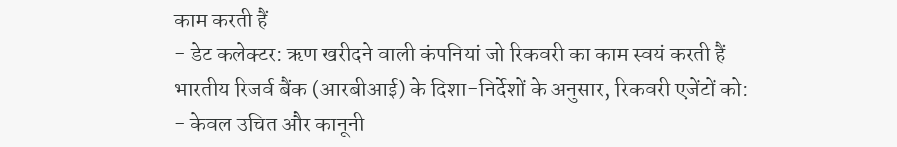काम करती हैं
- डेट कलेक्टर: ऋण खरीदने वाली कंपनियां जो रिकवरी का काम स्वयं करती हैं
भारतीय रिजर्व बैंक (आरबीआई) के दिशा-निर्देशों के अनुसार, रिकवरी एजेंटों को:
- केवल उचित और कानूनी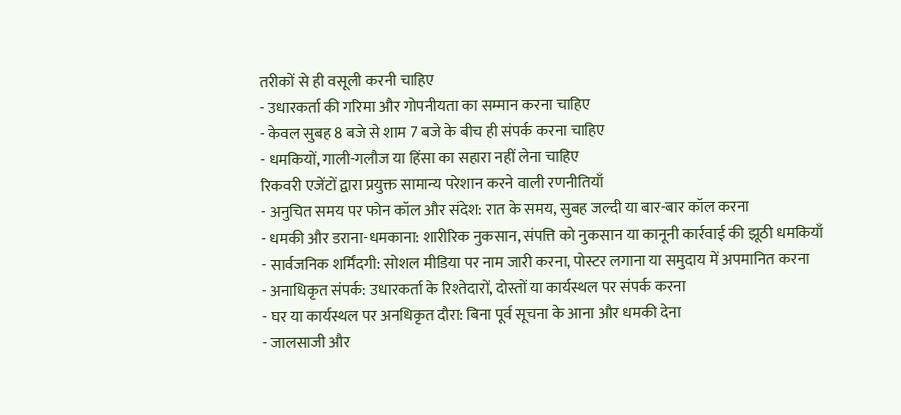तरीकों से ही वसूली करनी चाहिए
- उधारकर्ता की गरिमा और गोपनीयता का सम्मान करना चाहिए
- केवल सुबह 8 बजे से शाम 7 बजे के बीच ही संपर्क करना चाहिए
- धमकियों, गाली-गलौज या हिंसा का सहारा नहीं लेना चाहिए
रिकवरी एजेंटों द्वारा प्रयुक्त सामान्य परेशान करने वाली रणनीतियाँ
- अनुचित समय पर फोन कॉल और संदेश: रात के समय, सुबह जल्दी या बार-बार कॉल करना
- धमकी और डराना-धमकाना: शारीरिक नुकसान, संपत्ति को नुकसान या कानूनी कार्रवाई की झूठी धमकियाँ
- सार्वजनिक शर्मिंदगी: सोशल मीडिया पर नाम जारी करना, पोस्टर लगाना या समुदाय में अपमानित करना
- अनाधिकृत संपर्क: उधारकर्ता के रिश्तेदारों, दोस्तों या कार्यस्थल पर संपर्क करना
- घर या कार्यस्थल पर अनधिकृत दौरा: बिना पूर्व सूचना के आना और धमकी देना
- जालसाजी और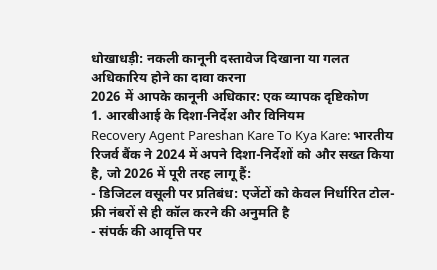धोखाधड़ी: नकली कानूनी दस्तावेज दिखाना या गलत अधिकारिय होने का दावा करना
2026 में आपके कानूनी अधिकार: एक व्यापक दृष्टिकोण
1. आरबीआई के दिशा-निर्देश और विनियम
Recovery Agent Pareshan Kare To Kya Kare: भारतीय रिजर्व बैंक ने 2024 में अपने दिशा-निर्देशों को और सख्त किया है, जो 2026 में पूरी तरह लागू हैं:
- डिजिटल वसूली पर प्रतिबंध: एजेंटों को केवल निर्धारित टोल-फ्री नंबरों से ही कॉल करने की अनुमति है
- संपर्क की आवृत्ति पर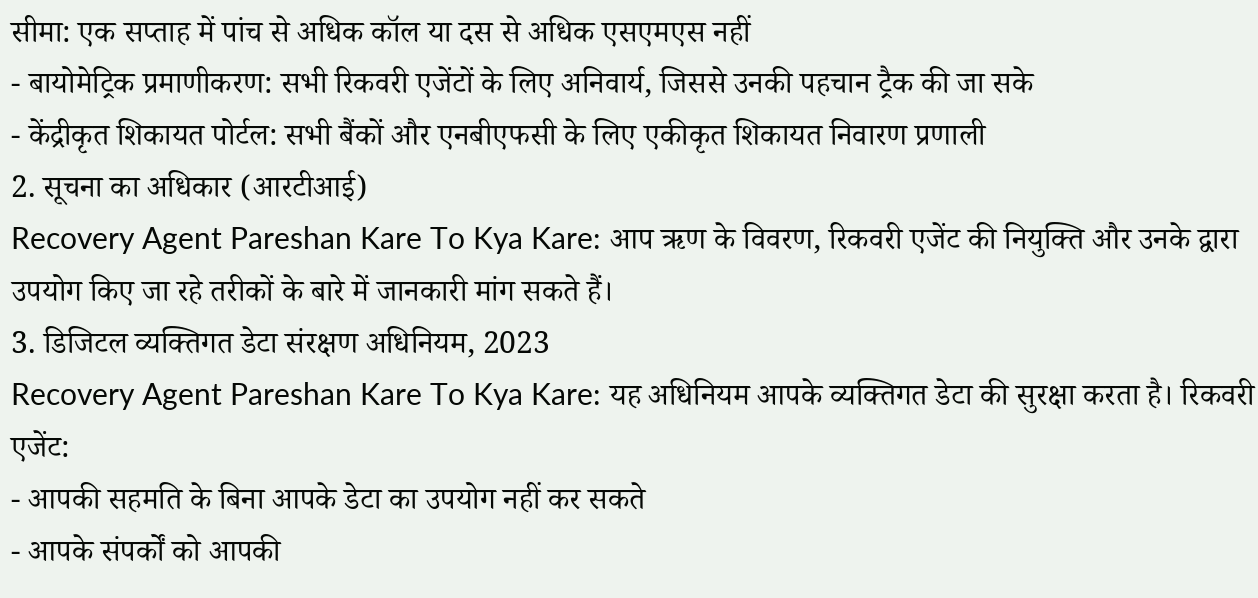सीमा: एक सप्ताह में पांच से अधिक कॉल या दस से अधिक एसएमएस नहीं
- बायोमेट्रिक प्रमाणीकरण: सभी रिकवरी एजेंटों के लिए अनिवार्य, जिससे उनकी पहचान ट्रैक की जा सके
- केंद्रीकृत शिकायत पोर्टल: सभी बैंकों और एनबीएफसी के लिए एकीकृत शिकायत निवारण प्रणाली
2. सूचना का अधिकार (आरटीआई)
Recovery Agent Pareshan Kare To Kya Kare: आप ऋण के विवरण, रिकवरी एजेंट की नियुक्ति और उनके द्वारा उपयोग किए जा रहे तरीकों के बारे में जानकारी मांग सकते हैं।
3. डिजिटल व्यक्तिगत डेटा संरक्षण अधिनियम, 2023
Recovery Agent Pareshan Kare To Kya Kare: यह अधिनियम आपके व्यक्तिगत डेटा की सुरक्षा करता है। रिकवरी एजेंट:
- आपकी सहमति के बिना आपके डेटा का उपयोग नहीं कर सकते
- आपके संपर्कों को आपकी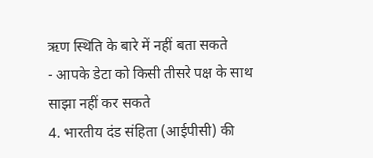ऋण स्थिति के बारे में नहीं बता सकते
- आपके डेटा को किसी तीसरे पक्ष के साथ साझा नहीं कर सकते
4. भारतीय दंड संहिता (आईपीसी) की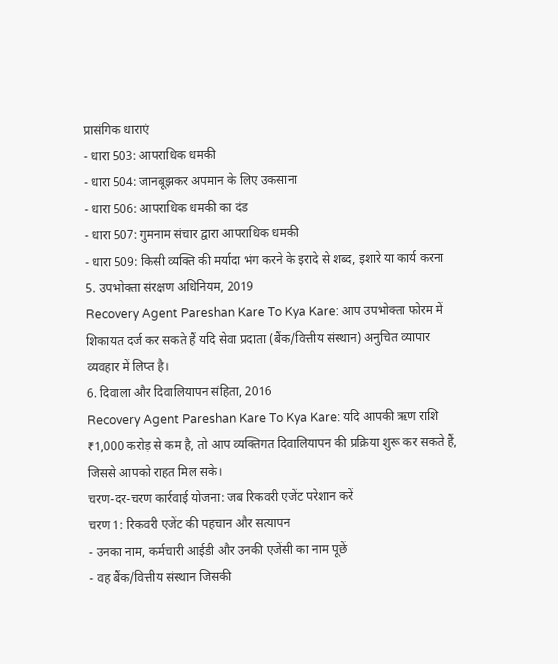प्रासंगिक धाराएं
- धारा 503: आपराधिक धमकी
- धारा 504: जानबूझकर अपमान के लिए उकसाना
- धारा 506: आपराधिक धमकी का दंड
- धारा 507: गुमनाम संचार द्वारा आपराधिक धमकी
- धारा 509: किसी व्यक्ति की मर्यादा भंग करने के इरादे से शब्द, इशारे या कार्य करना
5. उपभोक्ता संरक्षण अधिनियम, 2019
Recovery Agent Pareshan Kare To Kya Kare: आप उपभोक्ता फोरम में शिकायत दर्ज कर सकते हैं यदि सेवा प्रदाता (बैंक/वित्तीय संस्थान) अनुचित व्यापार व्यवहार में लिप्त है।
6. दिवाला और दिवालियापन संहिता, 2016
Recovery Agent Pareshan Kare To Kya Kare: यदि आपकी ऋण राशि ₹1,000 करोड़ से कम है, तो आप व्यक्तिगत दिवालियापन की प्रक्रिया शुरू कर सकते हैं, जिससे आपको राहत मिल सके।
चरण-दर-चरण कार्रवाई योजना: जब रिकवरी एजेंट परेशान करें
चरण 1: रिकवरी एजेंट की पहचान और सत्यापन
- उनका नाम, कर्मचारी आईडी और उनकी एजेंसी का नाम पूछें
- वह बैंक/वित्तीय संस्थान जिसकी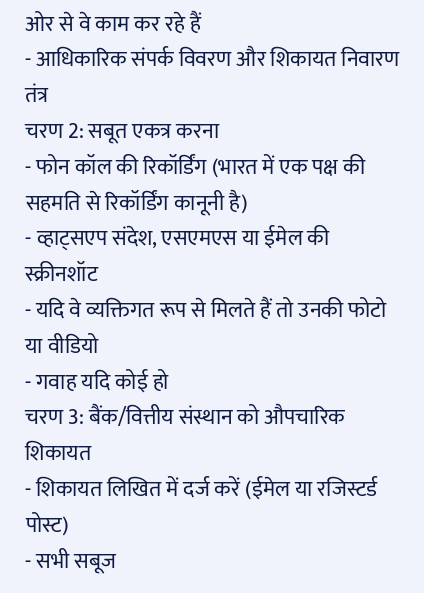ओर से वे काम कर रहे हैं
- आधिकारिक संपर्क विवरण और शिकायत निवारण तंत्र
चरण 2: सबूत एकत्र करना
- फोन कॉल की रिकॉर्डिंग (भारत में एक पक्ष की सहमति से रिकॉर्डिंग कानूनी है)
- व्हाट्सएप संदेश, एसएमएस या ईमेल की स्क्रीनशॉट
- यदि वे व्यक्तिगत रूप से मिलते हैं तो उनकी फोटो या वीडियो
- गवाह यदि कोई हो
चरण 3: बैंक/वित्तीय संस्थान को औपचारिक शिकायत
- शिकायत लिखित में दर्ज करें (ईमेल या रजिस्टर्ड पोस्ट)
- सभी सबूज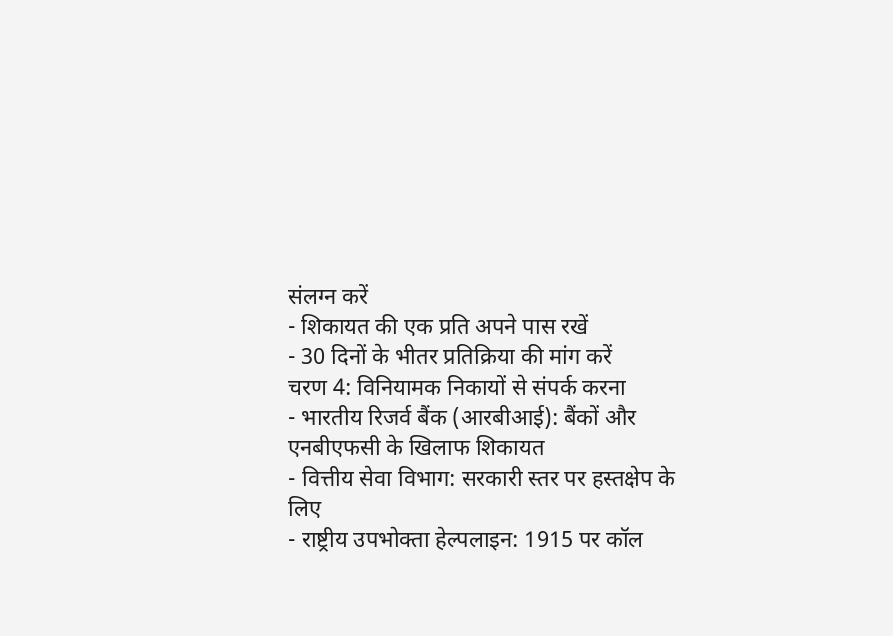संलग्न करें
- शिकायत की एक प्रति अपने पास रखें
- 30 दिनों के भीतर प्रतिक्रिया की मांग करें
चरण 4: विनियामक निकायों से संपर्क करना
- भारतीय रिजर्व बैंक (आरबीआई): बैंकों और एनबीएफसी के खिलाफ शिकायत
- वित्तीय सेवा विभाग: सरकारी स्तर पर हस्तक्षेप के लिए
- राष्ट्रीय उपभोक्ता हेल्पलाइन: 1915 पर कॉल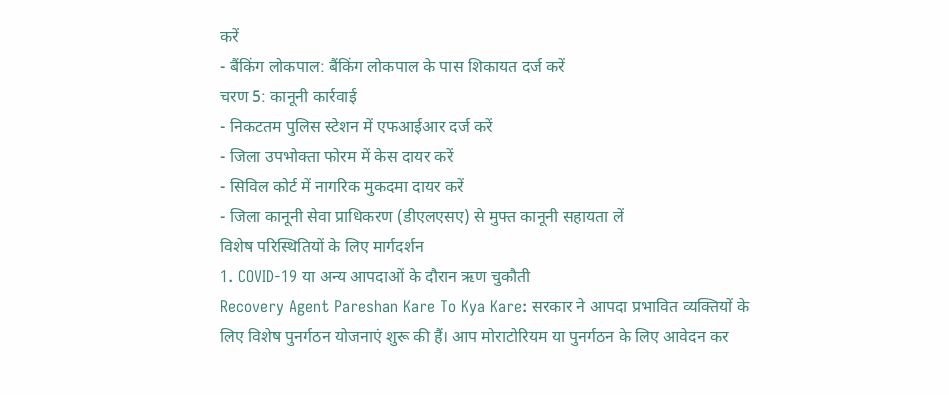करें
- बैंकिंग लोकपाल: बैंकिंग लोकपाल के पास शिकायत दर्ज करें
चरण 5: कानूनी कार्रवाई
- निकटतम पुलिस स्टेशन में एफआईआर दर्ज करें
- जिला उपभोक्ता फोरम में केस दायर करें
- सिविल कोर्ट में नागरिक मुकदमा दायर करें
- जिला कानूनी सेवा प्राधिकरण (डीएलएसए) से मुफ्त कानूनी सहायता लें
विशेष परिस्थितियों के लिए मार्गदर्शन
1. COVID-19 या अन्य आपदाओं के दौरान ऋण चुकौती
Recovery Agent Pareshan Kare To Kya Kare: सरकार ने आपदा प्रभावित व्यक्तियों के लिए विशेष पुनर्गठन योजनाएं शुरू की हैं। आप मोराटोरियम या पुनर्गठन के लिए आवेदन कर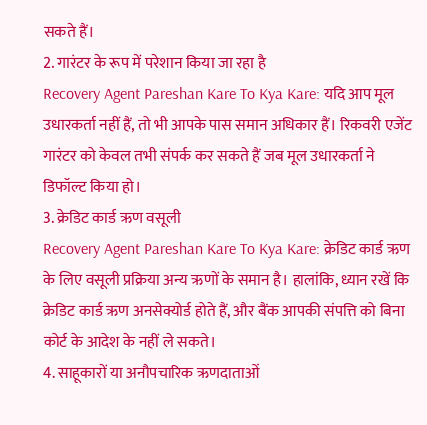सकते हैं।
2. गारंटर के रूप में परेशान किया जा रहा है
Recovery Agent Pareshan Kare To Kya Kare: यदि आप मूल उधारकर्ता नहीं हैं, तो भी आपके पास समान अधिकार हैं। रिकवरी एजेंट गारंटर को केवल तभी संपर्क कर सकते हैं जब मूल उधारकर्ता ने डिफॉल्ट किया हो।
3. क्रेडिट कार्ड ऋण वसूली
Recovery Agent Pareshan Kare To Kya Kare: क्रेडिट कार्ड ऋण के लिए वसूली प्रक्रिया अन्य ऋणों के समान है। हालांकि, ध्यान रखें कि क्रेडिट कार्ड ऋण अनसेक्योर्ड होते हैं, और बैंक आपकी संपत्ति को बिना कोर्ट के आदेश के नहीं ले सकते।
4. साहूकारों या अनौपचारिक ऋणदाताओं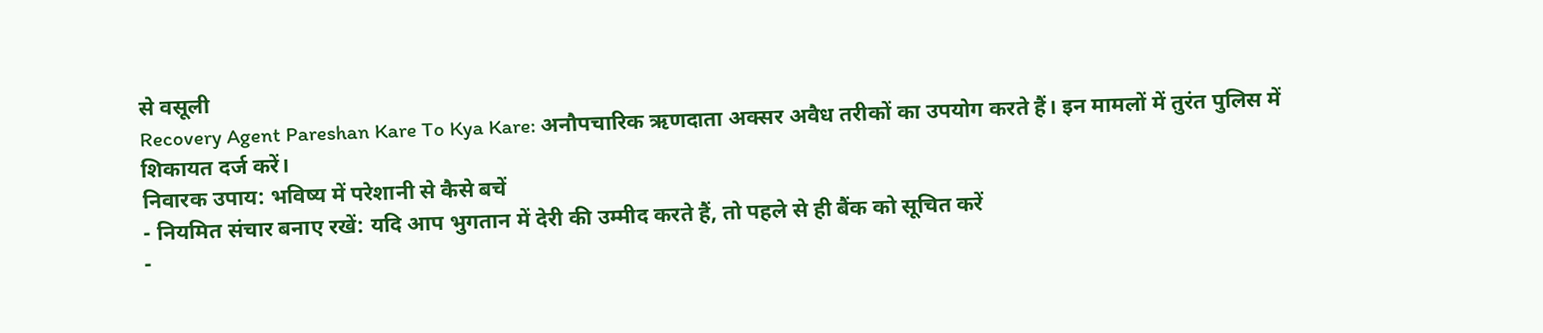से वसूली
Recovery Agent Pareshan Kare To Kya Kare: अनौपचारिक ऋणदाता अक्सर अवैध तरीकों का उपयोग करते हैं। इन मामलों में तुरंत पुलिस में शिकायत दर्ज करें।
निवारक उपाय: भविष्य में परेशानी से कैसे बचें
- नियमित संचार बनाए रखें: यदि आप भुगतान में देरी की उम्मीद करते हैं, तो पहले से ही बैंक को सूचित करें
-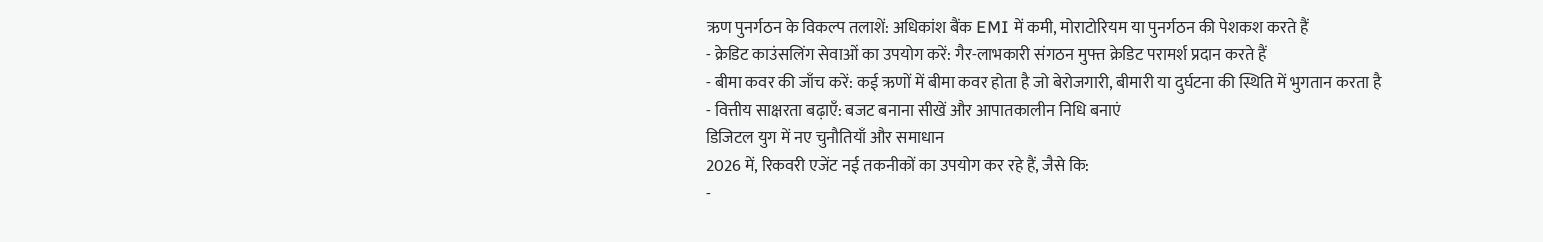ऋण पुनर्गठन के विकल्प तलाशें: अधिकांश बैंक EMI में कमी, मोराटोरियम या पुनर्गठन की पेशकश करते हैं
- क्रेडिट काउंसलिंग सेवाओं का उपयोग करें: गैर-लाभकारी संगठन मुफ्त क्रेडिट परामर्श प्रदान करते हैं
- बीमा कवर की जाँच करें: कई ऋणों में बीमा कवर होता है जो बेरोजगारी, बीमारी या दुर्घटना की स्थिति में भुगतान करता है
- वित्तीय साक्षरता बढ़ाएँ: बजट बनाना सीखें और आपातकालीन निधि बनाएं
डिजिटल युग में नए चुनौतियाँ और समाधान
2026 में, रिकवरी एजेंट नई तकनीकों का उपयोग कर रहे हैं, जैसे कि:
-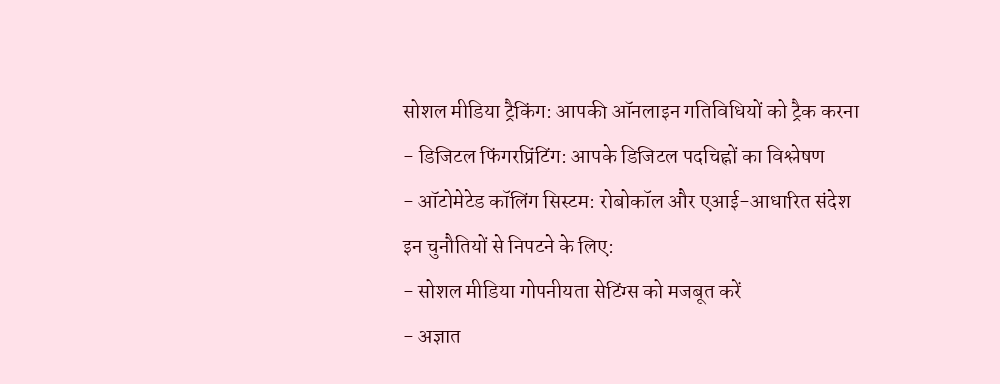सोशल मीडिया ट्रैकिंग: आपकी ऑनलाइन गतिविधियों को ट्रैक करना
- डिजिटल फिंगरप्रिंटिंग: आपके डिजिटल पदचिह्नों का विश्लेषण
- ऑटोमेटेड कॉलिंग सिस्टम: रोबोकॉल और एआई-आधारित संदेश
इन चुनौतियों से निपटने के लिए:
- सोशल मीडिया गोपनीयता सेटिंग्स को मजबूत करें
- अज्ञात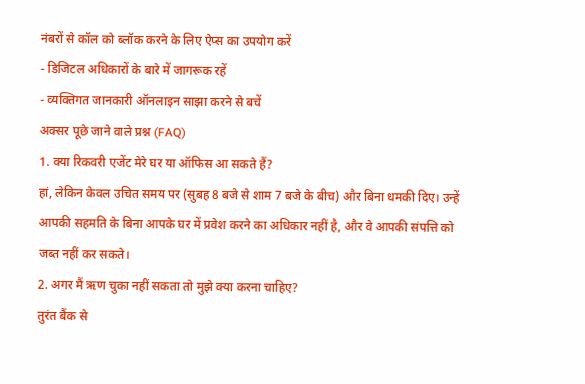नंबरों से कॉल को ब्लॉक करने के लिए ऐप्स का उपयोग करें
- डिजिटल अधिकारों के बारे में जागरूक रहें
- व्यक्तिगत जानकारी ऑनलाइन साझा करने से बचें
अक्सर पूछे जाने वाले प्रश्न (FAQ)
1. क्या रिकवरी एजेंट मेरे घर या ऑफिस आ सकते हैं?
हां, लेकिन केवल उचित समय पर (सुबह 8 बजे से शाम 7 बजे के बीच) और बिना धमकी दिए। उन्हें आपकी सहमति के बिना आपके घर में प्रवेश करने का अधिकार नहीं है, और वे आपकी संपत्ति को जब्त नहीं कर सकते।
2. अगर मैं ऋण चुका नहीं सकता तो मुझे क्या करना चाहिए?
तुरंत बैंक से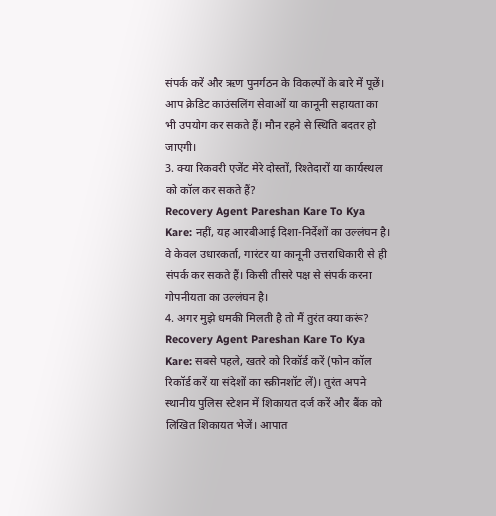संपर्क करें और ऋण पुनर्गठन के विकल्पों के बारे में पूछें। आप क्रेडिट काउंसलिंग सेवाओं या कानूनी सहायता का भी उपयोग कर सकते हैं। मौन रहने से स्थिति बदतर हो जाएगी।
3. क्या रिकवरी एजेंट मेरे दोस्तों, रिश्तेदारों या कार्यस्थल को कॉल कर सकते हैं?
Recovery Agent Pareshan Kare To Kya Kare: नहीं, यह आरबीआई दिशा-निर्देशों का उल्लंघन है। वे केवल उधारकर्ता, गारंटर या कानूनी उत्तराधिकारी से ही संपर्क कर सकते हैं। किसी तीसरे पक्ष से संपर्क करना गोपनीयता का उल्लंघन है।
4. अगर मुझे धमकी मिलती है तो मैं तुरंत क्या करूं?
Recovery Agent Pareshan Kare To Kya Kare: सबसे पहले, खतरे को रिकॉर्ड करें (फोन कॉल रिकॉर्ड करें या संदेशों का स्क्रीनशॉट लें)। तुरंत अपने स्थानीय पुलिस स्टेशन में शिकायत दर्ज करें और बैंक को लिखित शिकायत भेजें। आपात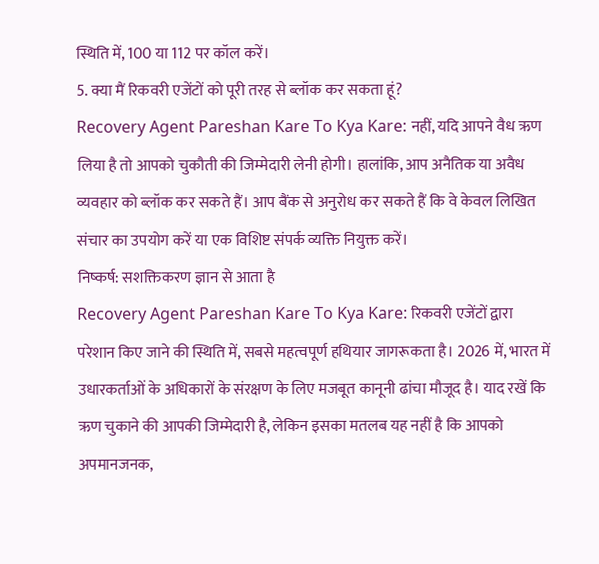स्थिति में, 100 या 112 पर कॉल करें।
5. क्या मैं रिकवरी एजेंटों को पूरी तरह से ब्लॉक कर सकता हूं?
Recovery Agent Pareshan Kare To Kya Kare: नहीं, यदि आपने वैध ऋण लिया है तो आपको चुकौती की जिम्मेदारी लेनी होगी। हालांकि, आप अनैतिक या अवैध व्यवहार को ब्लॉक कर सकते हैं। आप बैंक से अनुरोध कर सकते हैं कि वे केवल लिखित संचार का उपयोग करें या एक विशिष्ट संपर्क व्यक्ति नियुक्त करें।
निष्कर्ष: सशक्तिकरण ज्ञान से आता है
Recovery Agent Pareshan Kare To Kya Kare: रिकवरी एजेंटों द्वारा परेशान किए जाने की स्थिति में, सबसे महत्वपूर्ण हथियार जागरूकता है। 2026 में, भारत में उधारकर्ताओं के अधिकारों के संरक्षण के लिए मजबूत कानूनी ढांचा मौजूद है। याद रखें कि ऋण चुकाने की आपकी जिम्मेदारी है, लेकिन इसका मतलब यह नहीं है कि आपको अपमानजनक,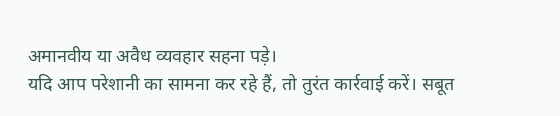अमानवीय या अवैध व्यवहार सहना पड़े।
यदि आप परेशानी का सामना कर रहे हैं, तो तुरंत कार्रवाई करें। सबूत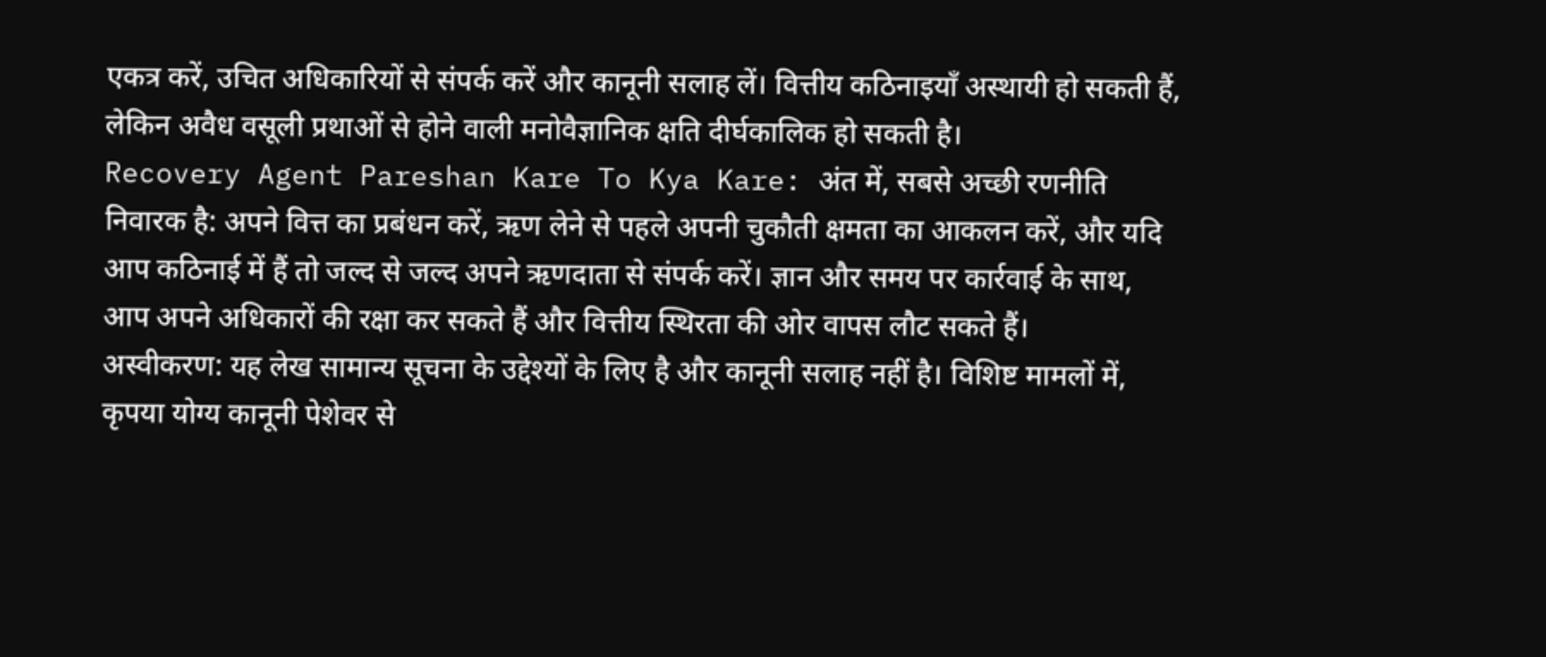एकत्र करें, उचित अधिकारियों से संपर्क करें और कानूनी सलाह लें। वित्तीय कठिनाइयाँ अस्थायी हो सकती हैं, लेकिन अवैध वसूली प्रथाओं से होने वाली मनोवैज्ञानिक क्षति दीर्घकालिक हो सकती है।
Recovery Agent Pareshan Kare To Kya Kare: अंत में, सबसे अच्छी रणनीति निवारक है: अपने वित्त का प्रबंधन करें, ऋण लेने से पहले अपनी चुकौती क्षमता का आकलन करें, और यदि आप कठिनाई में हैं तो जल्द से जल्द अपने ऋणदाता से संपर्क करें। ज्ञान और समय पर कार्रवाई के साथ, आप अपने अधिकारों की रक्षा कर सकते हैं और वित्तीय स्थिरता की ओर वापस लौट सकते हैं।
अस्वीकरण: यह लेख सामान्य सूचना के उद्देश्यों के लिए है और कानूनी सलाह नहीं है। विशिष्ट मामलों में, कृपया योग्य कानूनी पेशेवर से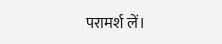परामर्श लें।